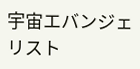宇宙エバンジェリスト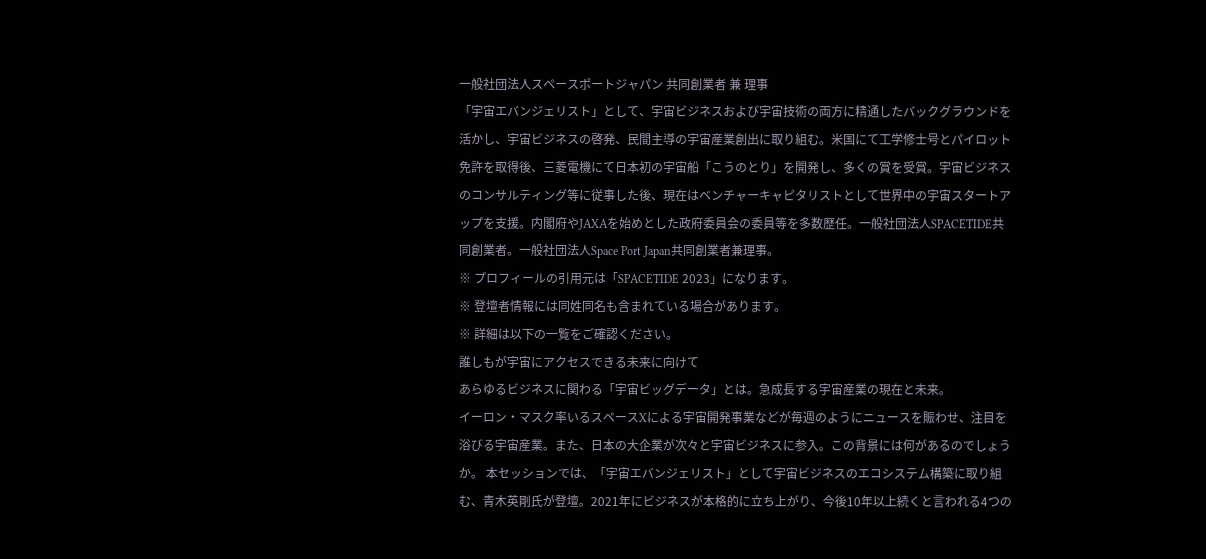一般社団法人スペースポートジャパン 共同創業者 兼 理事
「宇宙エバンジェリスト」として、宇宙ビジネスおよび宇宙技術の両方に精通したバックグラウンドを活かし、宇宙ビジネスの啓発、民間主導の宇宙産業創出に取り組む。米国にて工学修士号とパイロット免許を取得後、三菱電機にて日本初の宇宙船「こうのとり」を開発し、多くの賞を受賞。宇宙ビジネスのコンサルティング等に従事した後、現在はベンチャーキャピタリストとして世界中の宇宙スタートアップを支援。内閣府やJAXAを始めとした政府委員会の委員等を多数歴任。一般社団法人SPACETIDE共同創業者。一般社団法人Space Port Japan共同創業者兼理事。
※ プロフィールの引用元は「SPACETIDE 2023」になります。
※ 登壇者情報には同姓同名も含まれている場合があります。
※ 詳細は以下の一覧をご確認ください。
誰しもが宇宙にアクセスできる未来に向けて
あらゆるビジネスに関わる「宇宙ビッグデータ」とは。急成長する宇宙産業の現在と未来。
イーロン・マスク率いるスペースXによる宇宙開発事業などが毎週のようにニュースを賑わせ、注目を浴びる宇宙産業。また、日本の大企業が次々と宇宙ビジネスに参入。この背景には何があるのでしょうか。 本セッションでは、「宇宙エバンジェリスト」として宇宙ビジネスのエコシステム構築に取り組む、青木英剛氏が登壇。2021年にビジネスが本格的に立ち上がり、今後10年以上続くと言われる4つの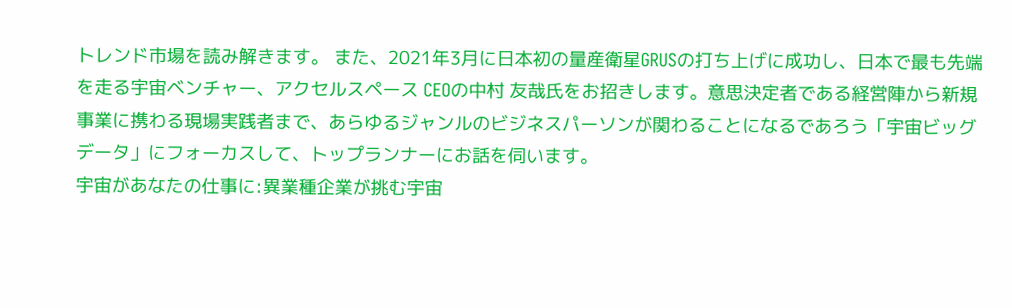トレンド市場を読み解きます。 また、2021年3月に日本初の量産衛星GRUSの打ち上げに成功し、日本で最も先端を走る宇宙ベンチャー、アクセルスペース CEOの中村 友哉氏をお招きします。意思決定者である経営陣から新規事業に携わる現場実践者まで、あらゆるジャンルのビジネスパーソンが関わることになるであろう「宇宙ビッグデータ」にフォーカスして、トップランナーにお話を伺います。
宇宙があなたの仕事に:異業種企業が挑む宇宙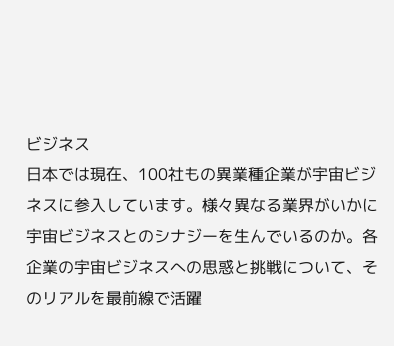ビジネス
日本では現在、100社もの異業種企業が宇宙ビジネスに参入しています。様々異なる業界がいかに宇宙ビジネスとのシナジーを生んでいるのか。各企業の宇宙ビジネスへの思惑と挑戦について、そのリアルを最前線で活躍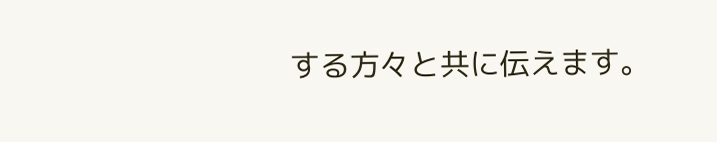する方々と共に伝えます。